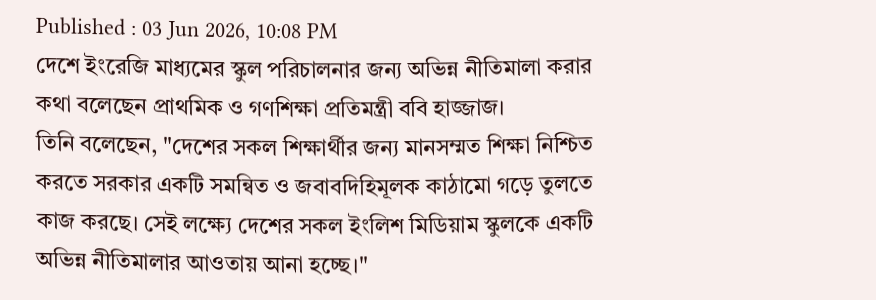Published : 03 Jun 2026, 10:08 PM
দেশে ইংরেজি মাধ্যমের স্কুল পরিচালনার জন্য অভিন্ন নীতিমালা করার কথা বলেছেন প্রাথমিক ও গণশিক্ষা প্রতিমন্ত্রী ববি হাজ্জাজ।
তিনি বলেছেন, "দেশের সকল শিক্ষার্থীর জন্য মানসম্মত শিক্ষা নিশ্চিত করতে সরকার একটি সমন্বিত ও জবাবদিহিমূলক কাঠামো গড়ে তুলতে কাজ করছে। সেই লক্ষ্যে দেশের সকল ইংলিশ মিডিয়াম স্কুলকে একটি অভিন্ন নীতিমালার আওতায় আনা হচ্ছে।"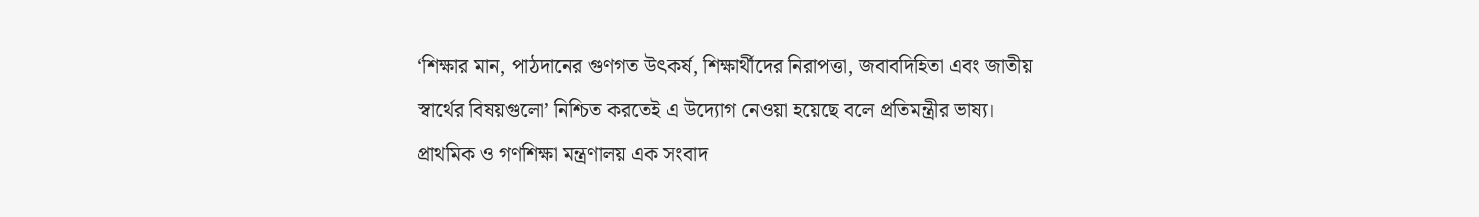‘শিক্ষার মান, পাঠদানের গুণগত উৎকর্ষ, শিক্ষার্থীদের নিরাপত্তা, জবাবদিহিতা এবং জাতীয় স্বার্থের বিষয়গুলো’ নিশ্চিত করতেই এ উদ্যোগ নেওয়া হয়েছে বলে প্রতিমন্ত্রীর ভাষ্য।
প্রাথমিক ও গণশিক্ষা মন্ত্রণালয় এক সংবাদ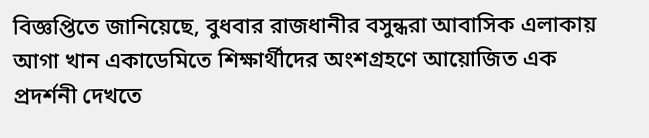বিজ্ঞপ্তিতে জানিয়েছে, বুধবার রাজধানীর বসুন্ধরা আবাসিক এলাকায় আগা খান একাডেমিতে শিক্ষার্থীদের অংশগ্রহণে আয়োজিত এক প্রদর্শনী দেখতে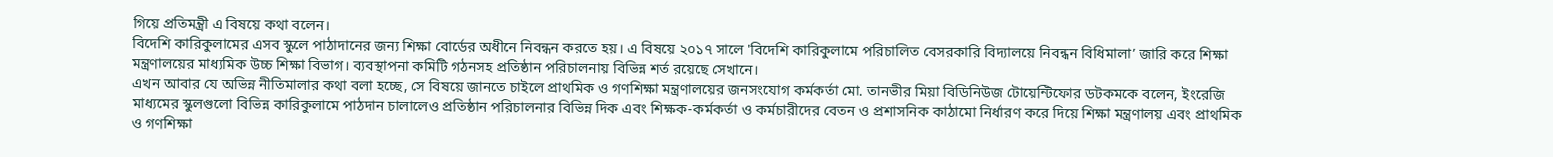গিয়ে প্রতিমন্ত্রী এ বিষয়ে কথা বলেন।
বিদেশি কারিকুলামের এসব স্কুলে পাঠাদানের জন্য শিক্ষা বোর্ডের অধীনে নিবন্ধন করতে হয়। এ বিষয়ে ২০১৭ সালে 'বিদেশি কারিকুলামে পরিচালিত বেসরকারি বিদ্যালয়ে নিবন্ধন বিধিমালা’ জারি করে শিক্ষা মন্ত্রণালয়ের মাধ্যমিক উচ্চ শিক্ষা বিভাগ। ব্যবস্থাপনা কমিটি গঠনসহ প্রতিষ্ঠান পরিচালনায় বিভিন্ন শর্ত রয়েছে সেখানে।
এখন আবার যে অভিন্ন নীতিমালার কথা বলা হচ্ছে, সে বিষয়ে জানতে চাইলে প্রাথমিক ও গণশিক্ষা মন্ত্রণালয়ের জনসংযোগ কর্মকর্তা মো. তানভীর মিয়া বিডিনিউজ টোয়েন্টিফোর ডটকমকে বলেন, ইংরেজি মাধ্যমের স্কুলগুলো বিভিন্ন কারিকুলামে পাঠদান চালালেও প্রতিষ্ঠান পরিচালনার বিভিন্ন দিক এবং শিক্ষক-কর্মকর্তা ও কর্মচারীদের বেতন ও প্রশাসনিক কাঠামো নির্ধারণ করে দিয়ে শিক্ষা মন্ত্রণালয় এবং প্রাথমিক ও গণশিক্ষা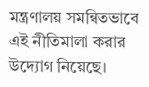মন্ত্রণালয় সমন্বিতভাবে এই নীতিমালা করার উদ্যোগ নিয়েছে।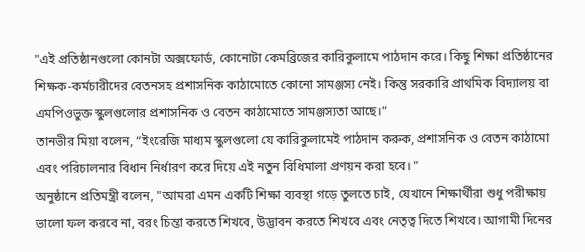"এই প্রতিষ্ঠানগুলো কোনটা অক্সফোর্ড, কোনোটা কেমব্রিজের কারিকুলামে পাঠদান করে। কিছু শিক্ষা প্রতিষ্ঠানের শিক্ষক-কর্মচারীদের বেতনসহ প্রশাসনিক কাঠামোতে কোনো সামঞ্জস্য নেই। কিন্তু সরকারি প্রাথমিক বিদ্যালয় বা এমপিওভুক্ত স্কুলগুলোর প্রশাসনিক ও বেতন কাঠামোতে সামঞ্জস্যতা আছে।”
তানভীর মিয়া বলেন, “ইংরেজি মাধ্যম স্কুলগুলো যে কারিকুলামেই পাঠদান করুক, প্রশাসনিক ও বেতন কাঠামো এবং পরিচালনার বিধান নির্ধারণ করে দিয়ে এই নতুন বিধিমালা প্রণয়ন করা হবে। "
অনুষ্ঠানে প্রতিমন্ত্রী বলেন, "আমরা এমন একটি শিক্ষা ব্যবস্থা গড়ে তুলতে চাই, যেখানে শিক্ষার্থীরা শুধু পরীক্ষায় ভালো ফল করবে না, বরং চিন্তা করতে শিখবে, উদ্ভাবন করতে শিখবে এবং নেতৃত্ব দিতে শিখবে। আগামী দিনের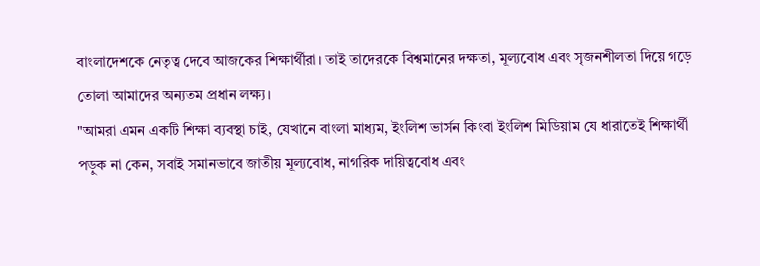বাংলাদেশকে নেতৃত্ব দেবে আজকের শিক্ষার্থীরা। তাই তাদেরকে বিশ্বমানের দক্ষতা, মূল্যবোধ এবং সৃজনশীলতা দিয়ে গড়ে তোলা আমাদের অন্যতম প্রধান লক্ষ্য।
"আমরা এমন একটি শিক্ষা ব্যবস্থা চাই, যেখানে বাংলা মাধ্যম, ইংলিশ ভার্সন কিংবা ইংলিশ মিডিয়াম যে ধারাতেই শিক্ষার্থী পড়ুক না কেন, সবাই সমানভাবে জাতীয় মূল্যবোধ, নাগরিক দায়িত্ববোধ এবং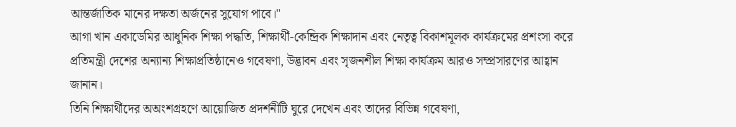আন্তর্জাতিক মানের দক্ষতা অর্জনের সুযোগ পাবে।"
আগা খান একাডেমির আধুনিক শিক্ষা পদ্ধতি, শিক্ষার্থী-কেন্দ্রিক শিক্ষাদান এবং নেতৃত্ব বিকাশমূলক কার্যক্রমের প্রশংসা করে প্রতিমন্ত্রী দেশের অন্যান্য শিক্ষাপ্রতিষ্ঠানেও গবেষণা, উদ্ভাবন এবং সৃজনশীল শিক্ষা কার্যক্রম আরও সম্প্রসারণের আহ্বান জানান।
তিনি শিক্ষার্থীদের অঅংশগ্রহণে আয়োজিত প্রদর্শনীটি ঘুরে দেখেন এবং তাদের বিভিন্ন গবেষণা,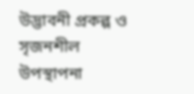উদ্ভাবনী প্রকল্প ও সৃজনশীল উপস্থাপনা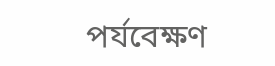পর্যবেক্ষণ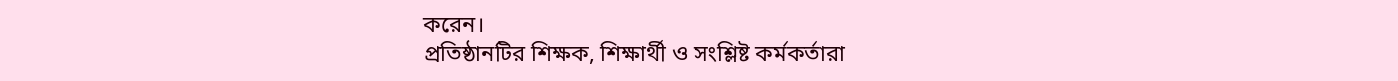করেন।
প্রতিষ্ঠানটির শিক্ষক, শিক্ষার্থী ও সংশ্লিষ্ট কর্মকর্তারা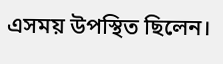এসময় উপস্থিত ছিলেন।